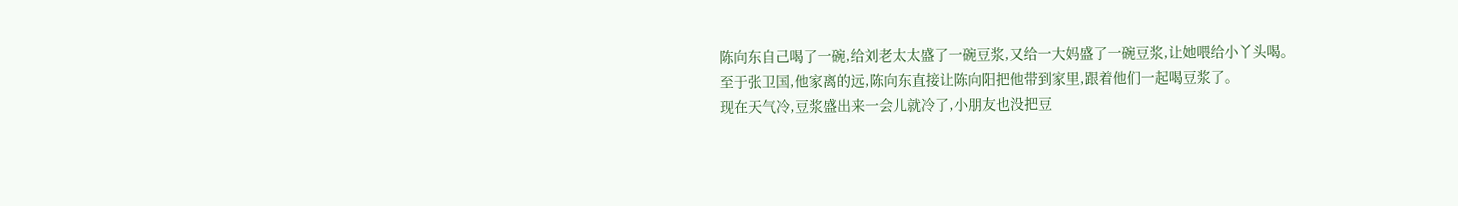陈向东自己喝了一碗,给刘老太太盛了一碗豆浆,又给一大妈盛了一碗豆浆,让她喂给小丫头喝。
至于张卫国,他家离的远,陈向东直接让陈向阳把他带到家里,跟着他们一起喝豆浆了。
现在天气冷,豆浆盛出来一会儿就冷了,小朋友也没把豆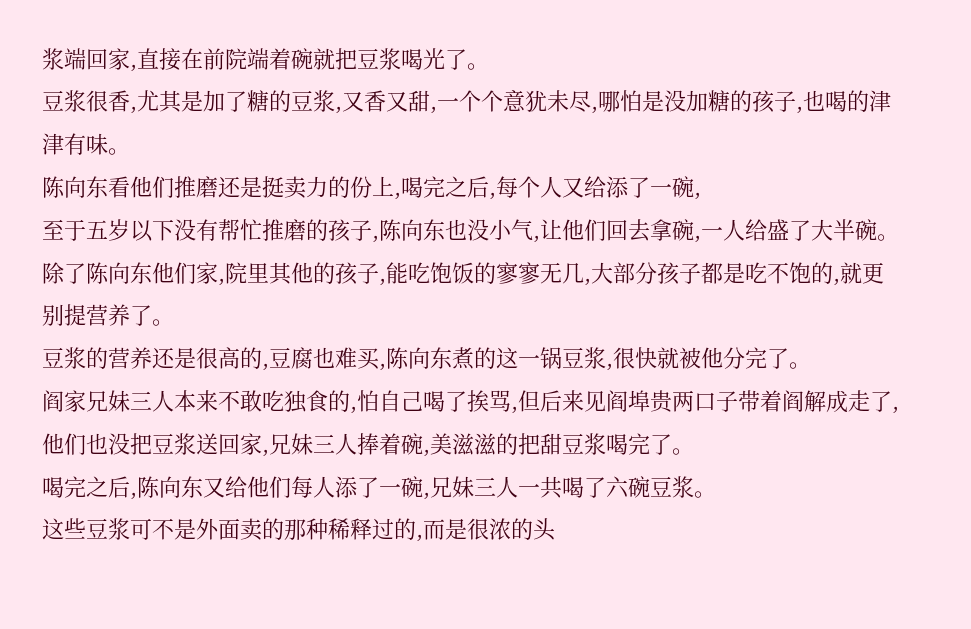浆端回家,直接在前院端着碗就把豆浆喝光了。
豆浆很香,尤其是加了糖的豆浆,又香又甜,一个个意犹未尽,哪怕是没加糖的孩子,也喝的津津有味。
陈向东看他们推磨还是挺卖力的份上,喝完之后,每个人又给添了一碗,
至于五岁以下没有帮忙推磨的孩子,陈向东也没小气,让他们回去拿碗,一人给盛了大半碗。
除了陈向东他们家,院里其他的孩子,能吃饱饭的寥寥无几,大部分孩子都是吃不饱的,就更别提营养了。
豆浆的营养还是很高的,豆腐也难买,陈向东煮的这一锅豆浆,很快就被他分完了。
阎家兄妹三人本来不敢吃独食的,怕自己喝了挨骂,但后来见阎埠贵两口子带着阎解成走了,他们也没把豆浆送回家,兄妹三人捧着碗,美滋滋的把甜豆浆喝完了。
喝完之后,陈向东又给他们每人添了一碗,兄妹三人一共喝了六碗豆浆。
这些豆浆可不是外面卖的那种稀释过的,而是很浓的头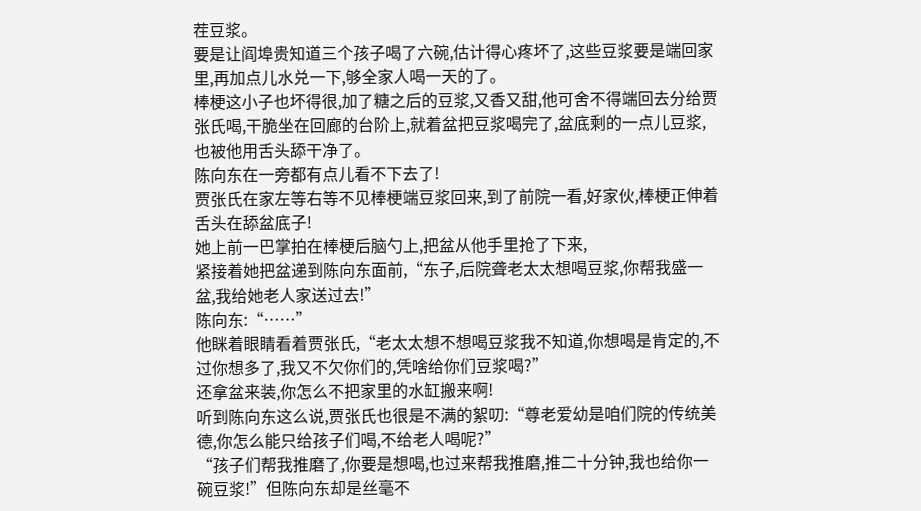茬豆浆。
要是让阎埠贵知道三个孩子喝了六碗,估计得心疼坏了,这些豆浆要是端回家里,再加点儿水兑一下,够全家人喝一天的了。
棒梗这小子也坏得很,加了糖之后的豆浆,又香又甜,他可舍不得端回去分给贾张氏喝,干脆坐在回廊的台阶上,就着盆把豆浆喝完了,盆底剩的一点儿豆浆,也被他用舌头舔干净了。
陈向东在一旁都有点儿看不下去了!
贾张氏在家左等右等不见棒梗端豆浆回来,到了前院一看,好家伙,棒梗正伸着舌头在舔盆底子!
她上前一巴掌拍在棒梗后脑勺上,把盆从他手里抢了下来,
紧接着她把盆递到陈向东面前,“东子,后院聋老太太想喝豆浆,你帮我盛一盆,我给她老人家送过去!”
陈向东:“……”
他眯着眼睛看着贾张氏,“老太太想不想喝豆浆我不知道,你想喝是肯定的,不过你想多了,我又不欠你们的,凭啥给你们豆浆喝?”
还拿盆来装,你怎么不把家里的水缸搬来啊!
听到陈向东这么说,贾张氏也很是不满的絮叨:“尊老爱幼是咱们院的传统美德,你怎么能只给孩子们喝,不给老人喝呢?”
“孩子们帮我推磨了,你要是想喝,也过来帮我推磨,推二十分钟,我也给你一碗豆浆!”但陈向东却是丝毫不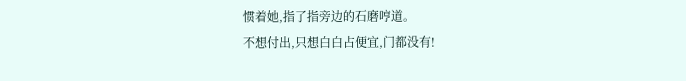惯着她,指了指旁边的石磨哼道。
不想付出,只想白白占便宜,门都没有!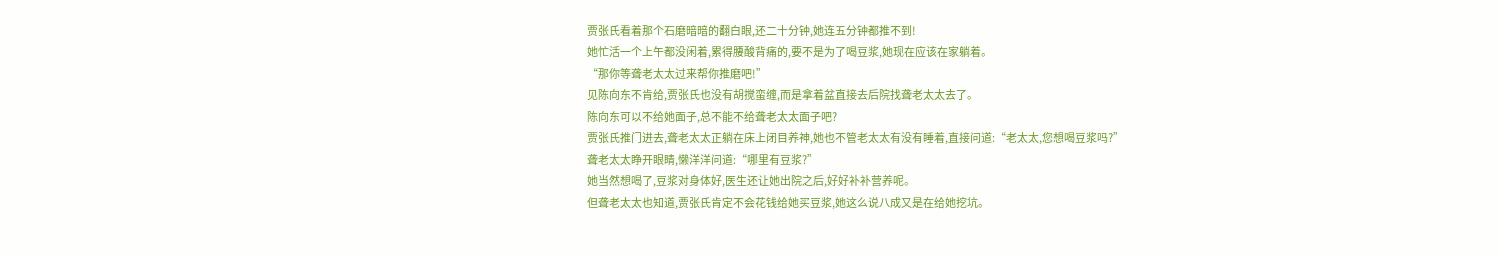贾张氏看着那个石磨暗暗的翻白眼,还二十分钟,她连五分钟都推不到!
她忙活一个上午都没闲着,累得腰酸背痛的,要不是为了喝豆浆,她现在应该在家躺着。
“那你等聋老太太过来帮你推磨吧!”
见陈向东不肯给,贾张氏也没有胡搅蛮缠,而是拿着盆直接去后院找聋老太太去了。
陈向东可以不给她面子,总不能不给聋老太太面子吧?
贾张氏推门进去,聋老太太正躺在床上闭目养神,她也不管老太太有没有睡着,直接问道:“老太太,您想喝豆浆吗?”
聋老太太睁开眼睛,懒洋洋问道:“哪里有豆浆?”
她当然想喝了,豆浆对身体好,医生还让她出院之后,好好补补营养呢。
但聋老太太也知道,贾张氏肯定不会花钱给她买豆浆,她这么说八成又是在给她挖坑。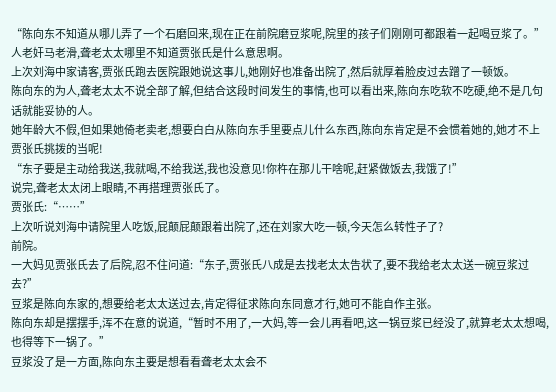“陈向东不知道从哪儿弄了一个石磨回来,现在正在前院磨豆浆呢,院里的孩子们刚刚可都跟着一起喝豆浆了。”
人老奸马老滑,聋老太太哪里不知道贾张氏是什么意思啊。
上次刘海中家请客,贾张氏跑去医院跟她说这事儿,她刚好也准备出院了,然后就厚着脸皮过去蹭了一顿饭。
陈向东的为人,聋老太太不说全部了解,但结合这段时间发生的事情,也可以看出来,陈向东吃软不吃硬,绝不是几句话就能妥协的人。
她年龄大不假,但如果她倚老卖老,想要白白从陈向东手里要点儿什么东西,陈向东肯定是不会惯着她的,她才不上贾张氏挑拨的当呢!
“东子要是主动给我送,我就喝,不给我送,我也没意见!你杵在那儿干啥呢,赶紧做饭去,我饿了!”
说完,聋老太太闭上眼睛,不再搭理贾张氏了。
贾张氏:“……”
上次听说刘海中请院里人吃饭,屁颠屁颠跟着出院了,还在刘家大吃一顿,今天怎么转性子了?
前院。
一大妈见贾张氏去了后院,忍不住问道:“东子,贾张氏八成是去找老太太告状了,要不我给老太太送一碗豆浆过去?”
豆浆是陈向东家的,想要给老太太送过去,肯定得征求陈向东同意才行,她可不能自作主张。
陈向东却是摆摆手,浑不在意的说道,“暂时不用了,一大妈,等一会儿再看吧,这一锅豆浆已经没了,就算老太太想喝,也得等下一锅了。”
豆浆没了是一方面,陈向东主要是想看看聋老太太会不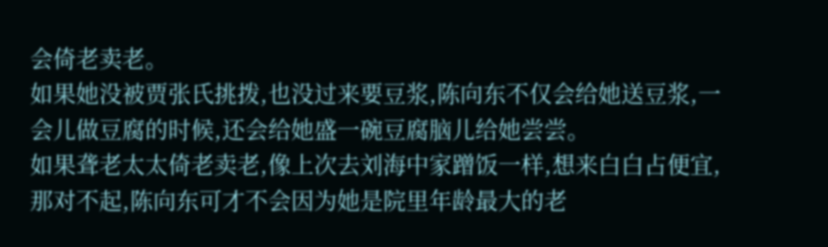会倚老卖老。
如果她没被贾张氏挑拨,也没过来要豆浆,陈向东不仅会给她送豆浆,一会儿做豆腐的时候,还会给她盛一碗豆腐脑儿给她尝尝。
如果聋老太太倚老卖老,像上次去刘海中家蹭饭一样,想来白白占便宜,
那对不起,陈向东可才不会因为她是院里年龄最大的老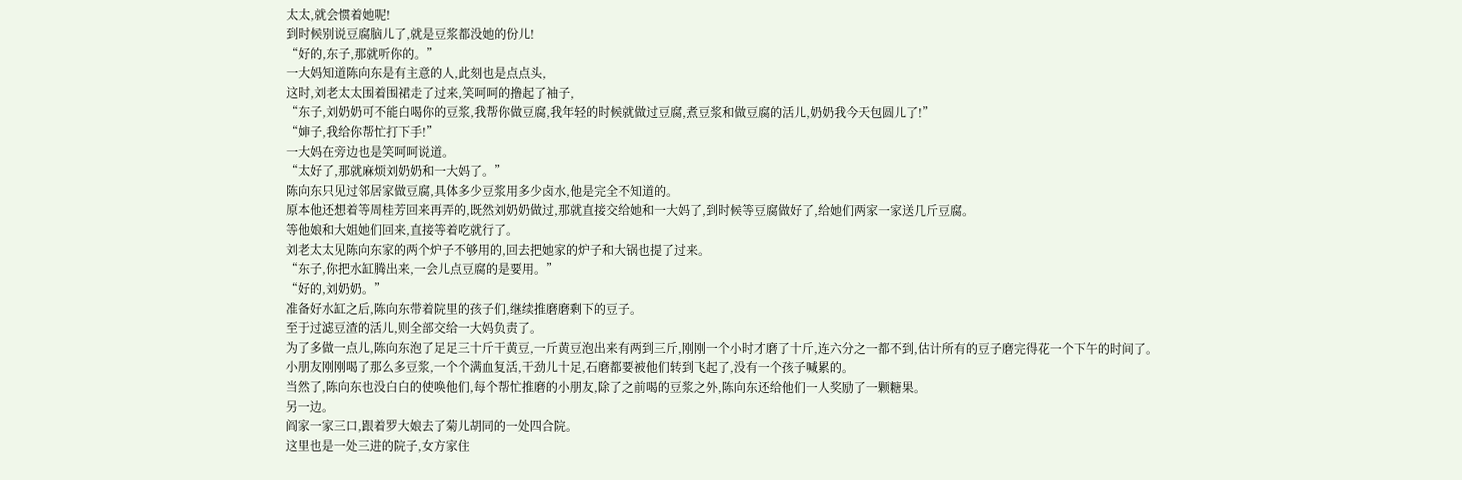太太,就会惯着她呢!
到时候别说豆腐脑儿了,就是豆浆都没她的份儿!
“好的,东子,那就听你的。”
一大妈知道陈向东是有主意的人,此刻也是点点头,
这时,刘老太太围着围裙走了过来,笑呵呵的撸起了袖子,
“东子,刘奶奶可不能白喝你的豆浆,我帮你做豆腐,我年轻的时候就做过豆腐,煮豆浆和做豆腐的活儿,奶奶我今天包圆儿了!”
“婶子,我给你帮忙打下手!”
一大妈在旁边也是笑呵呵说道。
“太好了,那就麻烦刘奶奶和一大妈了。”
陈向东只见过邻居家做豆腐,具体多少豆浆用多少卤水,他是完全不知道的。
原本他还想着等周桂芳回来再弄的,既然刘奶奶做过,那就直接交给她和一大妈了,到时候等豆腐做好了,给她们两家一家送几斤豆腐。
等他娘和大姐她们回来,直接等着吃就行了。
刘老太太见陈向东家的两个炉子不够用的,回去把她家的炉子和大锅也提了过来。
“东子,你把水缸腾出来,一会儿点豆腐的是要用。”
“好的,刘奶奶。”
准备好水缸之后,陈向东带着院里的孩子们,继续推磨磨剩下的豆子。
至于过滤豆渣的活儿,则全部交给一大妈负责了。
为了多做一点儿,陈向东泡了足足三十斤干黄豆,一斤黄豆泡出来有两到三斤,刚刚一个小时才磨了十斤,连六分之一都不到,估计所有的豆子磨完得花一个下午的时间了。
小朋友刚刚喝了那么多豆浆,一个个满血复活,干劲儿十足,石磨都要被他们转到飞起了,没有一个孩子喊累的。
当然了,陈向东也没白白的使唤他们,每个帮忙推磨的小朋友,除了之前喝的豆浆之外,陈向东还给他们一人奖励了一颗糖果。
另一边。
阎家一家三口,跟着罗大娘去了菊儿胡同的一处四合院。
这里也是一处三进的院子,女方家住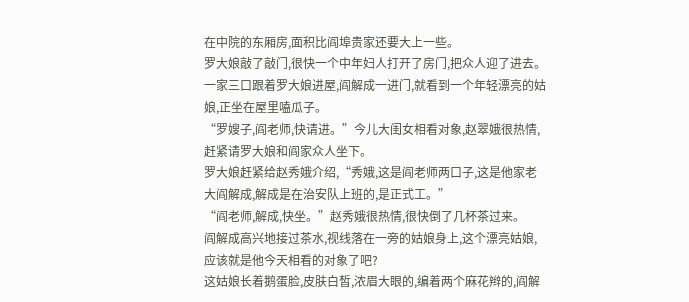在中院的东厢房,面积比阎埠贵家还要大上一些。
罗大娘敲了敲门,很快一个中年妇人打开了房门,把众人迎了进去。
一家三口跟着罗大娘进屋,阎解成一进门,就看到一个年轻漂亮的姑娘,正坐在屋里嗑瓜子。
“罗嫂子,阎老师,快请进。”今儿大闺女相看对象,赵翠娥很热情,赶紧请罗大娘和阎家众人坐下。
罗大娘赶紧给赵秀娥介绍,“秀娥,这是阎老师两口子,这是他家老大阎解成,解成是在治安队上班的,是正式工。”
“阎老师,解成,快坐。”赵秀娥很热情,很快倒了几杯茶过来。
阎解成高兴地接过茶水,视线落在一旁的姑娘身上,这个漂亮姑娘,应该就是他今天相看的对象了吧?
这姑娘长着鹅蛋脸,皮肤白皙,浓眉大眼的,编着两个麻花辫的,阎解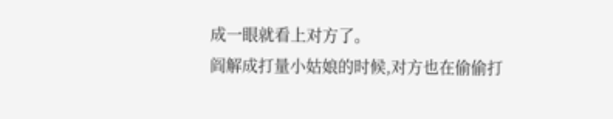成一眼就看上对方了。
阎解成打量小姑娘的时候,对方也在偷偷打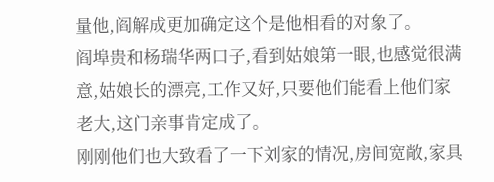量他,阎解成更加确定这个是他相看的对象了。
阎埠贵和杨瑞华两口子,看到姑娘第一眼,也感觉很满意,姑娘长的漂亮,工作又好,只要他们能看上他们家老大,这门亲事肯定成了。
刚刚他们也大致看了一下刘家的情况,房间宽敞,家具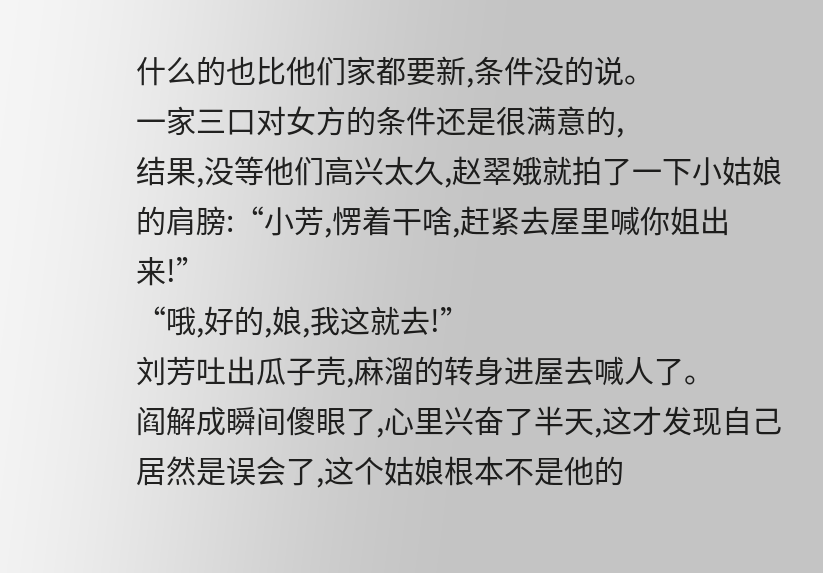什么的也比他们家都要新,条件没的说。
一家三口对女方的条件还是很满意的,
结果,没等他们高兴太久,赵翠娥就拍了一下小姑娘的肩膀:“小芳,愣着干啥,赶紧去屋里喊你姐出来!”
“哦,好的,娘,我这就去!”
刘芳吐出瓜子壳,麻溜的转身进屋去喊人了。
阎解成瞬间傻眼了,心里兴奋了半天,这才发现自己居然是误会了,这个姑娘根本不是他的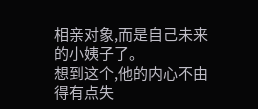相亲对象,而是自己未来的小姨子了。
想到这个,他的内心不由得有点失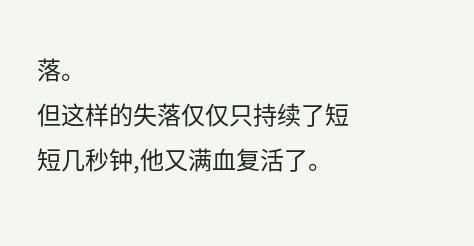落。
但这样的失落仅仅只持续了短短几秒钟,他又满血复活了。